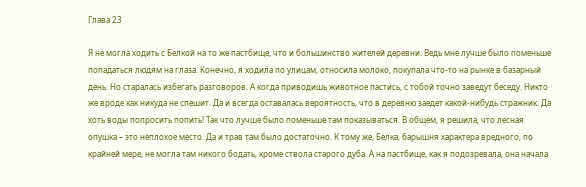Глава 23

Я не могла ходить с Белкой на то же пастбище, что и большинство жителей деревни. Ведь мне лучше было поменьше попадаться людям на глаза. Конечно, я ходила по улицам, относила молоко, покупала что-то на рынке в базарный день. Но старалась избегать разговоров. А когда приводишь животное пастись, с тобой точно заведут беседу. Никто же вроде как никуда не спешит. Да и всегда оставалась вероятность, что в деревню заедет какой-нибудь стражник. Да хоть воды попросить попить! Так что лучше было поменьше там показываться. В общем, я решила, что лесная опушка – это неплохое место. Да и трав там было достаточно. К тому же, Белка, барышня характера вредного, по крайней мере, не могла там никого бодать, кроме ствола старого дуба. А на пастбище, как я подозревала, она начала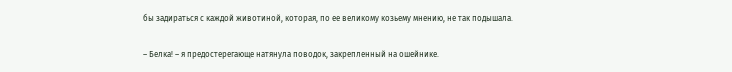бы задираться с каждой животиной, которая, по ее великому козьему мнению, не так подышала.

– Белка! – я предостерегающе натянула поводок, закрепленный на ошейнике.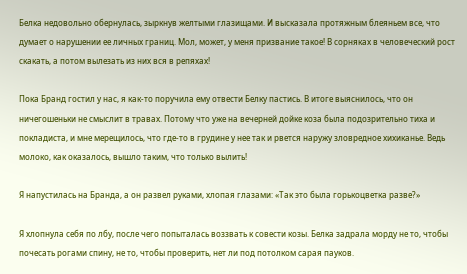Белка недовольно обернулась, зыркнув желтыми глазищами. И высказала протяжным блеяньем все, что думает о нарушении ее личных границ. Мол, может, у меня призвание такое! В сорняках в человеческий рост скакать, а потом вылезать из них вся в репяхах!

Пока Бранд гостил у нас, я как-то поручила ему отвести Белку пастись. В итоге выяснилось, что он ничегошеньки не смыслит в травах. Потому что уже на вечерней дойке коза была подозрительно тиха и покладиста, и мне мерещилось, что где-то в грудине у нее так и рвется наружу зловредное хихиканье. Ведь молоко, как оказалось, вышло таким, что только вылить!

Я напустилась на Бранда, а он развел руками, хлопая глазами: «Так это была горькоцветка разве?»

Я хлопнула себя по лбу, после чего попыталась воззвать к совести козы. Белка задрала морду не то, чтобы почесать рогами спину, не то, чтобы проверить, нет ли под потолком сарая пауков.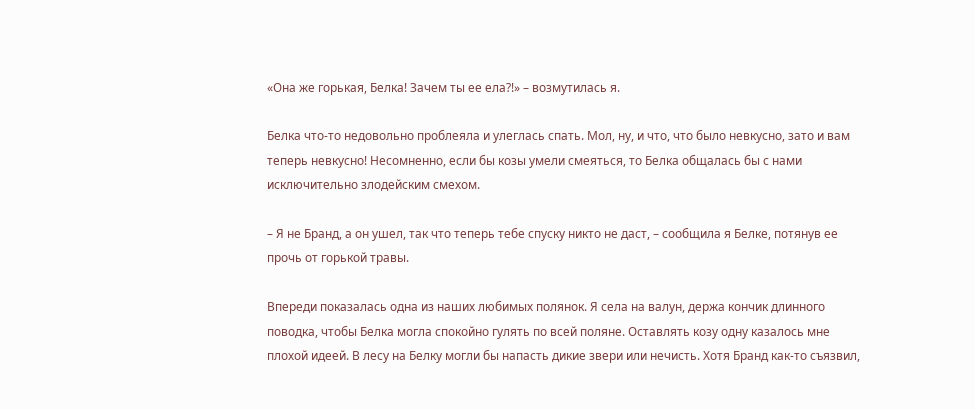«Она же горькая, Белка! Зачем ты ее ела?!» – возмутилась я.

Белка что-то недовольно проблеяла и улеглась спать. Мол, ну, и что, что было невкусно, зато и вам теперь невкусно! Несомненно, если бы козы умели смеяться, то Белка общалась бы с нами исключительно злодейским смехом.

– Я не Бранд, а он ушел, так что теперь тебе спуску никто не даст, – сообщила я Белке, потянув ее прочь от горькой травы.

Впереди показалась одна из наших любимых полянок. Я села на валун, держа кончик длинного поводка, чтобы Белка могла спокойно гулять по всей поляне. Оставлять козу одну казалось мне плохой идеей. В лесу на Белку могли бы напасть дикие звери или нечисть. Хотя Бранд как-то съязвил,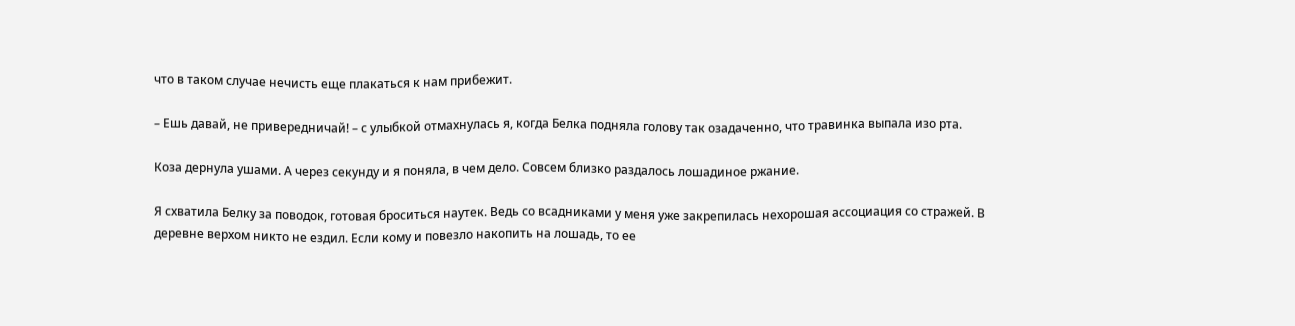что в таком случае нечисть еще плакаться к нам прибежит.

– Ешь давай, не привередничай! – с улыбкой отмахнулась я, когда Белка подняла голову так озадаченно, что травинка выпала изо рта.

Коза дернула ушами. А через секунду и я поняла, в чем дело. Совсем близко раздалось лошадиное ржание.

Я схватила Белку за поводок, готовая броситься наутек. Ведь со всадниками у меня уже закрепилась нехорошая ассоциация со стражей. В деревне верхом никто не ездил. Если кому и повезло накопить на лошадь, то ее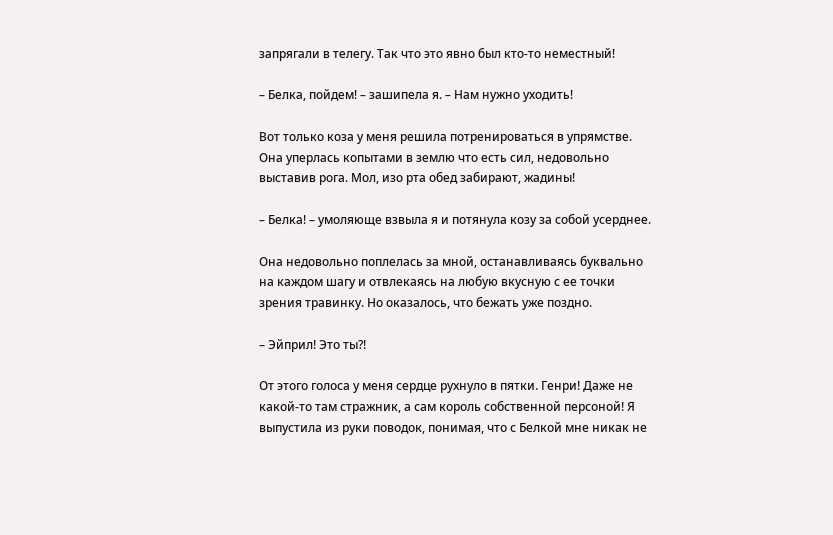запрягали в телегу. Так что это явно был кто-то неместный!

– Белка, пойдем! – зашипела я. – Нам нужно уходить!

Вот только коза у меня решила потренироваться в упрямстве. Она уперлась копытами в землю что есть сил, недовольно выставив рога. Мол, изо рта обед забирают, жадины!

– Белка! – умоляюще взвыла я и потянула козу за собой усерднее.

Она недовольно поплелась за мной, останавливаясь буквально на каждом шагу и отвлекаясь на любую вкусную с ее точки зрения травинку. Но оказалось, что бежать уже поздно.

– Эйприл! Это ты?!

От этого голоса у меня сердце рухнуло в пятки. Генри! Даже не какой-то там стражник, а сам король собственной персоной! Я выпустила из руки поводок, понимая, что с Белкой мне никак не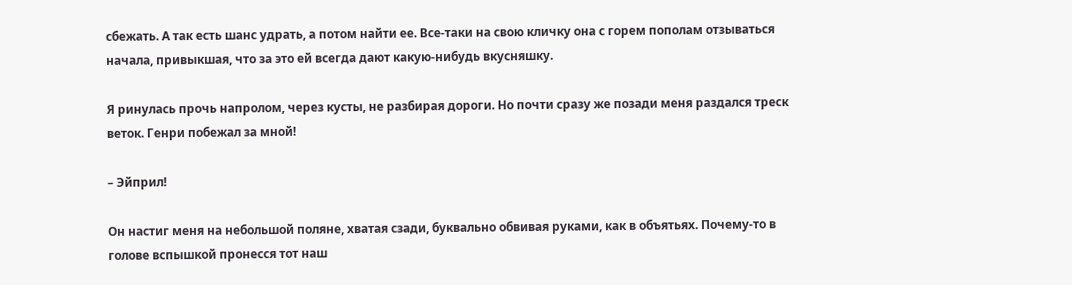сбежать. А так есть шанс удрать, а потом найти ее. Все-таки на свою кличку она с горем пополам отзываться начала, привыкшая, что за это ей всегда дают какую-нибудь вкусняшку.

Я ринулась прочь напролом, через кусты, не разбирая дороги. Но почти сразу же позади меня раздался треск веток. Генри побежал за мной!

– Эйприл!

Он настиг меня на небольшой поляне, хватая сзади, буквально обвивая руками, как в объятьях. Почему-то в голове вспышкой пронесся тот наш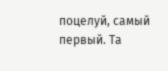поцелуй, самый первый. Та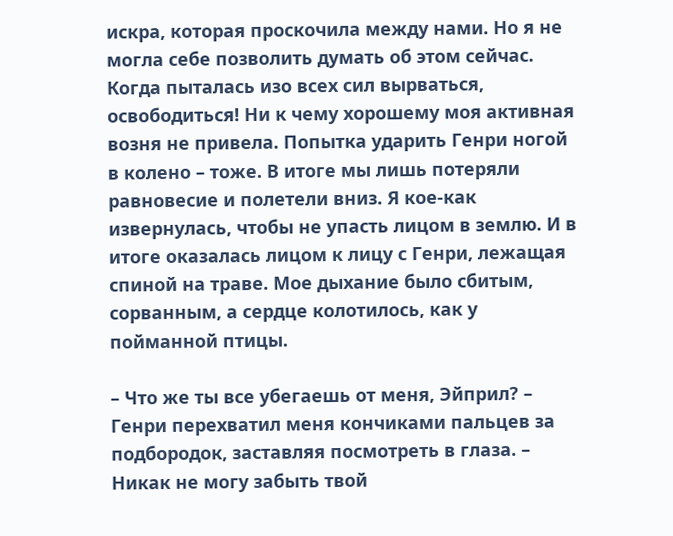искра, которая проскочила между нами. Но я не могла себе позволить думать об этом сейчас. Когда пыталась изо всех сил вырваться, освободиться! Ни к чему хорошему моя активная возня не привела. Попытка ударить Генри ногой в колено – тоже. В итоге мы лишь потеряли равновесие и полетели вниз. Я кое-как извернулась, чтобы не упасть лицом в землю. И в итоге оказалась лицом к лицу с Генри, лежащая спиной на траве. Мое дыхание было сбитым, сорванным, а сердце колотилось, как у пойманной птицы.

– Что же ты все убегаешь от меня, Эйприл? – Генри перехватил меня кончиками пальцев за подбородок, заставляя посмотреть в глаза. – Никак не могу забыть твой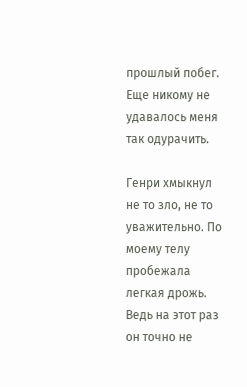прошлый побег. Еще никому не удавалось меня так одурачить.

Генри хмыкнул не то зло, не то уважительно. По моему телу пробежала легкая дрожь. Ведь на этот раз он точно не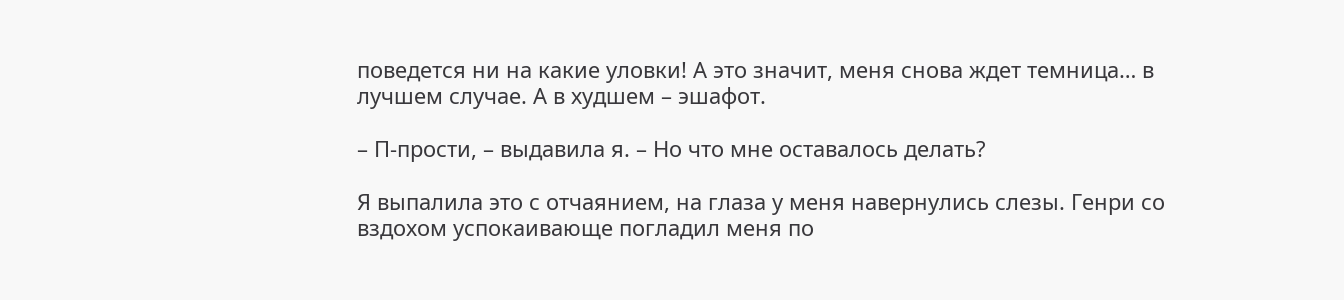поведется ни на какие уловки! А это значит, меня снова ждет темница… в лучшем случае. А в худшем – эшафот.

– П-прости, – выдавила я. – Но что мне оставалось делать?

Я выпалила это с отчаянием, на глаза у меня навернулись слезы. Генри со вздохом успокаивающе погладил меня по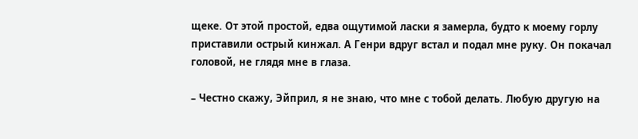щеке. От этой простой, едва ощутимой ласки я замерла, будто к моему горлу приставили острый кинжал. А Генри вдруг встал и подал мне руку. Он покачал головой, не глядя мне в глаза.

– Честно скажу, Эйприл, я не знаю, что мне с тобой делать. Любую другую на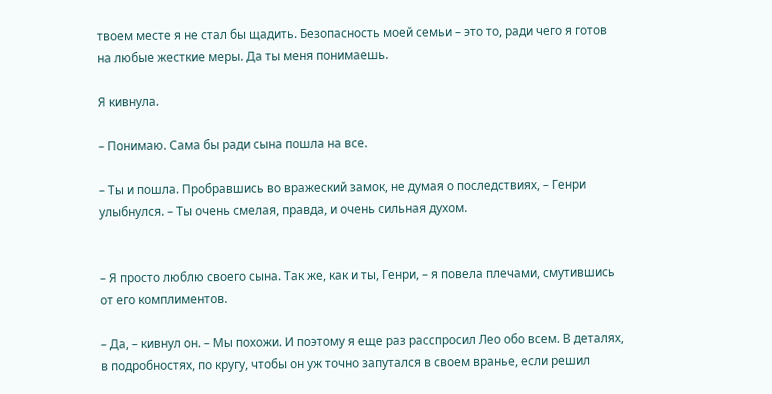твоем месте я не стал бы щадить. Безопасность моей семьи – это то, ради чего я готов на любые жесткие меры. Да ты меня понимаешь.

Я кивнула.

– Понимаю. Сама бы ради сына пошла на все.

– Ты и пошла. Пробравшись во вражеский замок, не думая о последствиях, – Генри улыбнулся. – Ты очень смелая, правда, и очень сильная духом.


– Я просто люблю своего сына. Так же, как и ты, Генри, – я повела плечами, смутившись от его комплиментов.

– Да, – кивнул он. – Мы похожи. И поэтому я еще раз расспросил Лео обо всем. В деталях, в подробностях, по кругу, чтобы он уж точно запутался в своем вранье, если решил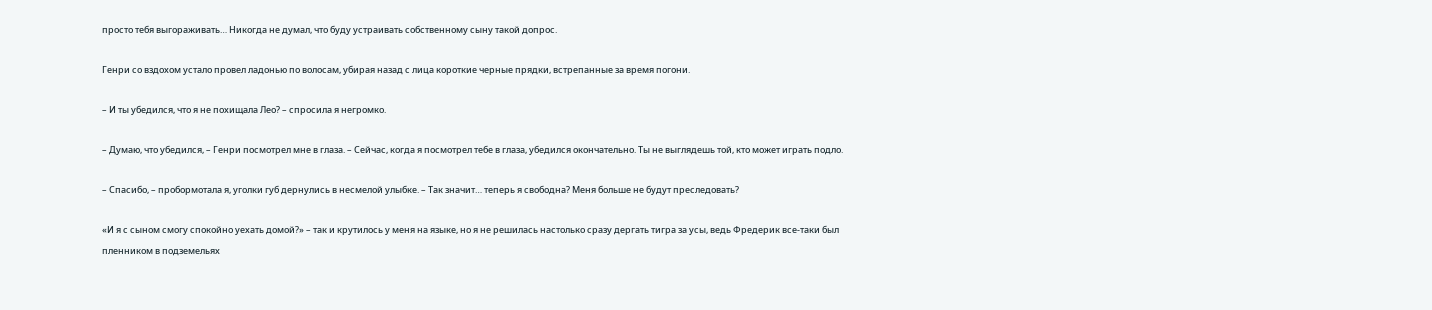просто тебя выгораживать… Никогда не думал, что буду устраивать собственному сыну такой допрос.

Генри со вздохом устало провел ладонью по волосам, убирая назад с лица короткие черные прядки, встрепанные за время погони.

– И ты убедился, что я не похищала Лео? – спросила я негромко.

– Думаю, что убедился, – Генри посмотрел мне в глаза. – Сейчас, когда я посмотрел тебе в глаза, убедился окончательно. Ты не выглядешь той, кто может играть подло.

– Спасибо, – пробормотала я, уголки губ дернулись в несмелой улыбке. – Так значит… теперь я свободна? Меня больше не будут преследовать?

«И я с сыном смогу спокойно уехать домой?» – так и крутилось у меня на языке, но я не решилась настолько сразу дергать тигра за усы, ведь Фредерик все-таки был пленником в подземельях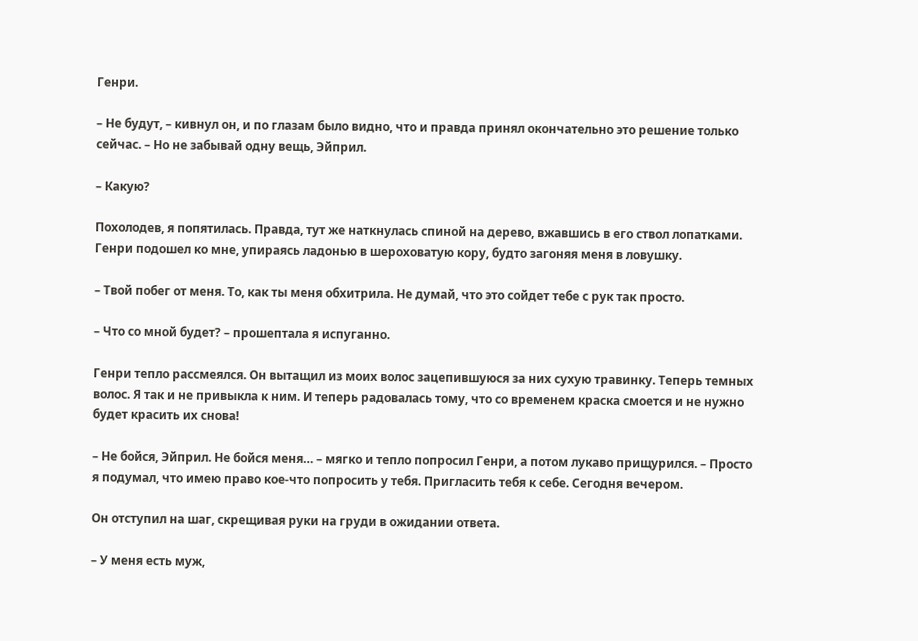Генри.

– Не будут, – кивнул он, и по глазам было видно, что и правда принял окончательно это решение только сейчас. – Но не забывай одну вещь, Эйприл.

– Какую?

Похолодев, я попятилась. Правда, тут же наткнулась спиной на дерево, вжавшись в его ствол лопатками. Генри подошел ко мне, упираясь ладонью в шероховатую кору, будто загоняя меня в ловушку.

– Твой побег от меня. То, как ты меня обхитрила. Не думай, что это сойдет тебе с рук так просто.

– Что со мной будет? – прошептала я испуганно.

Генри тепло рассмеялся. Он вытащил из моих волос зацепившуюся за них сухую травинку. Теперь темных волос. Я так и не привыкла к ним. И теперь радовалась тому, что со временем краска смоется и не нужно будет красить их снова!

– Не бойся, Эйприл. Не бойся меня… – мягко и тепло попросил Генри, а потом лукаво прищурился. – Просто я подумал, что имею право кое-что попросить у тебя. Пригласить тебя к себе. Сегодня вечером.

Он отступил на шаг, скрещивая руки на груди в ожидании ответа.

– У меня есть муж,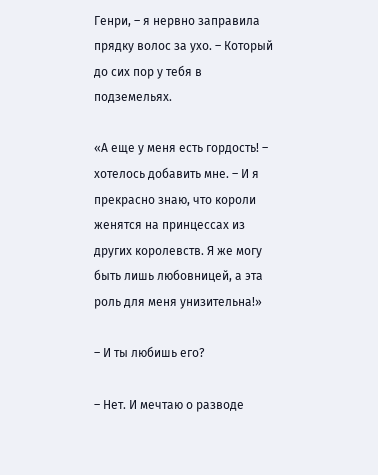Генри, – я нервно заправила прядку волос за ухо. – Который до сих пор у тебя в подземельях.

«А еще у меня есть гордость! – хотелось добавить мне. – И я прекрасно знаю, что короли женятся на принцессах из других королевств. Я же могу быть лишь любовницей, а эта роль для меня унизительна!»

– И ты любишь его?

– Нет. И мечтаю о разводе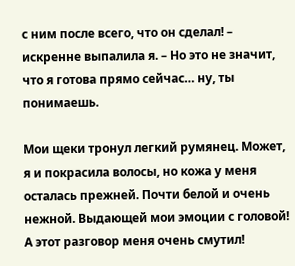с ним после всего, что он сделал! – искренне выпалила я. – Но это не значит, что я готова прямо сейчас… ну, ты понимаешь.

Мои щеки тронул легкий румянец. Может, я и покрасила волосы, но кожа у меня осталась прежней. Почти белой и очень нежной. Выдающей мои эмоции с головой! А этот разговор меня очень смутил!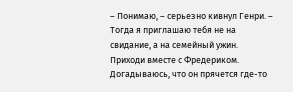– Понимаю, – серьезно кивнул Генри. – Тогда я приглашаю тебя не на свидание, а на семейный ужин. Приходи вместе с Фредериком. Догадываюсь, что он прячется где-то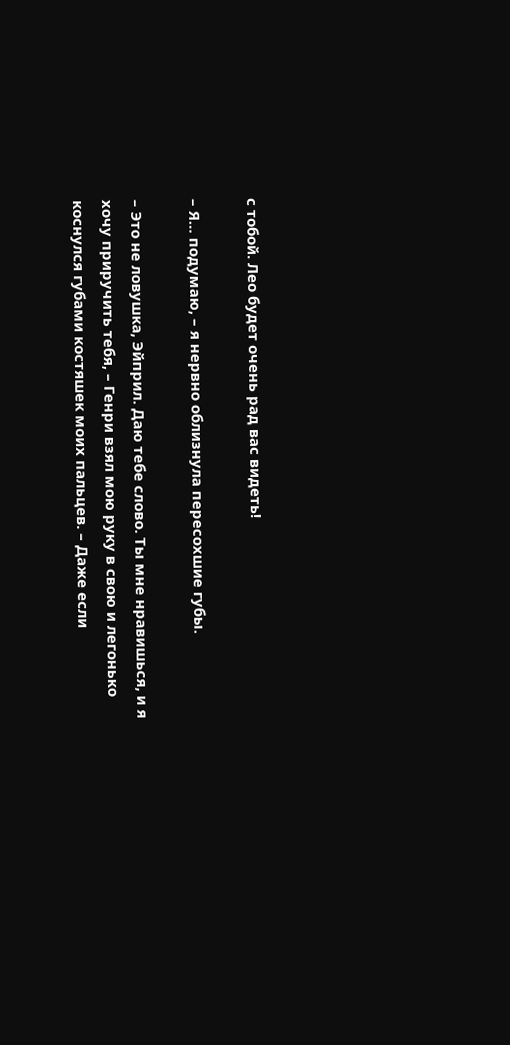с тобой. Лео будет очень рад вас видеть!

– Я… подумаю, – я нервно облизнула пересохшие губы.

– Это не ловушка, Эйприл. Даю тебе слово. Ты мне нравишься, и я хочу приручить тебя, – Генри взял мою руку в свою и легонько коснулся губами костяшек моих пальцев. – Даже если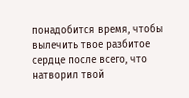понадобится время, чтобы вылечить твое разбитое сердце после всего, что натворил твой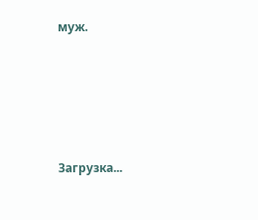муж.





Загрузка...